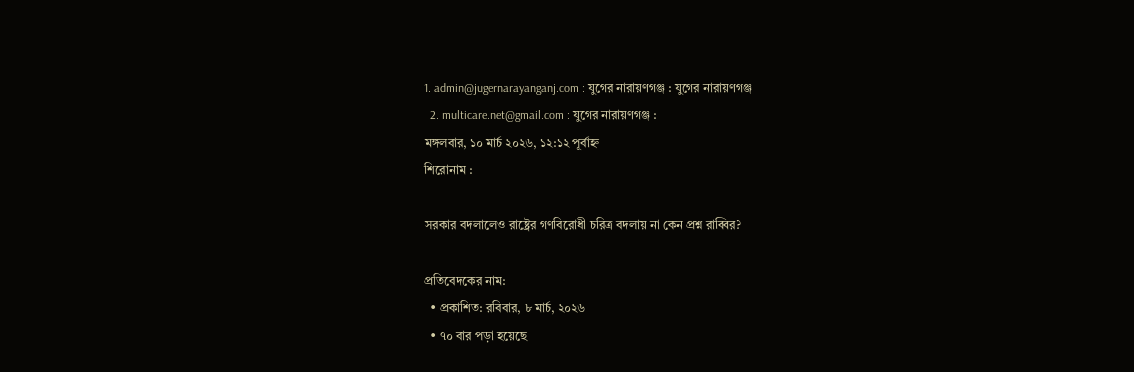1. admin@jugernarayanganj.com : যুগের নারায়ণগঞ্জ : যুগের নারায়ণগঞ্জ
  2. multicare.net@gmail.com : যুগের নারায়ণগঞ্জ :
মঙ্গলবার, ১০ মার্চ ২০২৬, ১২:১২ পূর্বাহ্ন
শিরোনাম :

সরকার বদলালেও রাষ্ট্রের গণবিরোধী চরিত্র বদলায় না কেন প্রশ্ন রাব্বির?

প্রতিবেদকের নাম:
  • প্রকাশিত: রবিবার, ৮ মার্চ, ২০২৬
  • ৭০ বার পড়া হয়েছে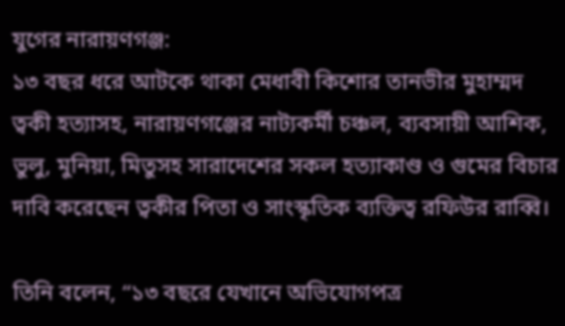যুগের নারায়ণগঞ্জ:
১৩ বছর ধরে আটকে থাকা মেধাবী কিশোর তানভীর মুহাম্মদ ত্বকী হত্যাসহ, নারায়ণগঞ্জের নাট্যকর্মী চঞ্চল, ব্যবসায়ী আশিক, ভুলু, মুনিয়া, মিতুসহ সারাদেশের সকল হত্যাকাণ্ড ও গুমের বিচার দাবি করেছেন ত্বকীর পিতা ও সাংস্কৃতিক ব্যক্তিত্ব রফিউর রাব্বি।

তিনি বলেন, “১৩ বছরে যেখানে অভিযোগপত্র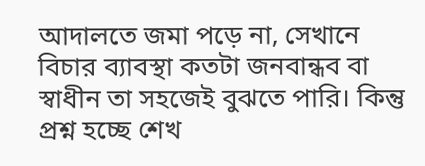আদালতে জমা পড়ে না, সেখানে বিচার ব্যাবস্থা কতটা জনবান্ধব বা স্বাধীন তা সহজেই বুঝতে পারি। কিন্তু প্রশ্ন হচ্ছে শেখ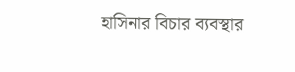হাসিনার বিচার ব্যবস্থার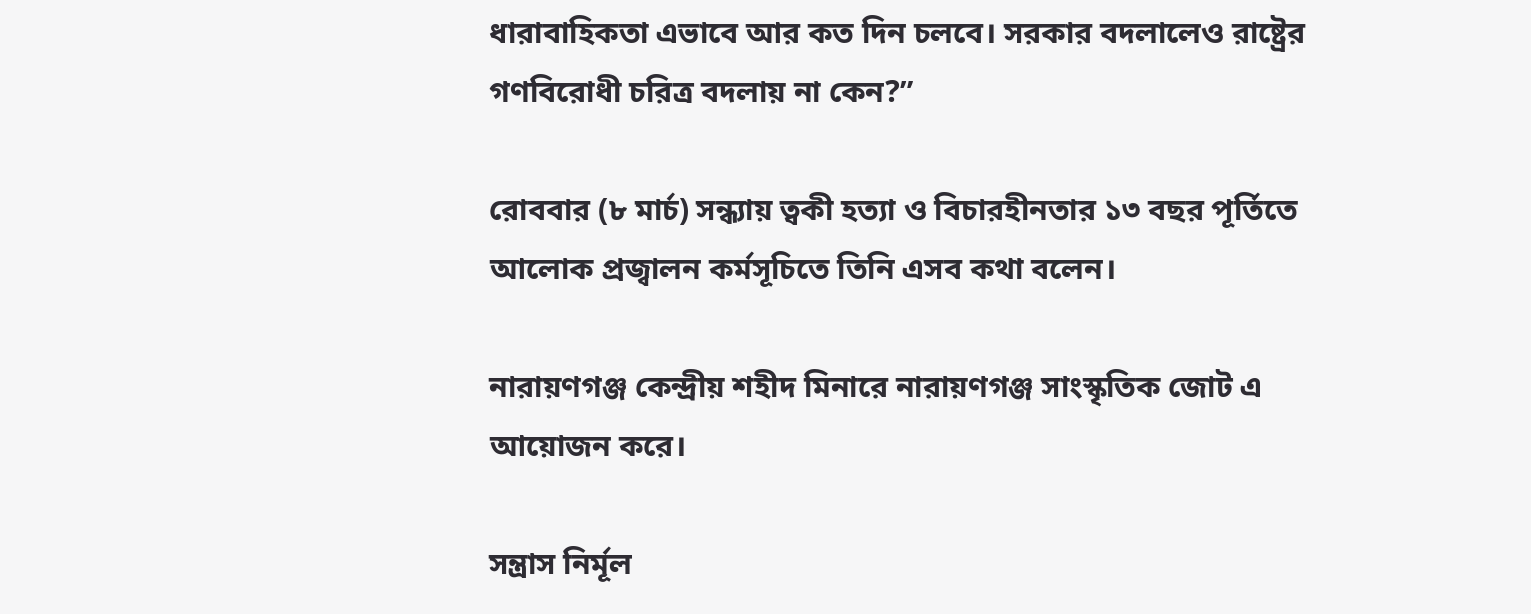ধারাবাহিকতা এভাবে আর কত দিন চলবে। সরকার বদলালেও রাষ্ট্রের গণবিরোধী চরিত্র বদলায় না কেন?”

রোববার (৮ মার্চ) সন্ধ্যায় ত্বকী হত্যা ও বিচারহীনতার ১৩ বছর পূর্তিতে আলোক প্রজ্বালন কর্মসূচিতে তিনি এসব কথা বলেন।

নারায়ণগঞ্জ কেন্দ্রীয় শহীদ মিনারে নারায়ণগঞ্জ সাংস্কৃতিক জোট এ আয়োজন করে।

সন্ত্রাস নির্মূল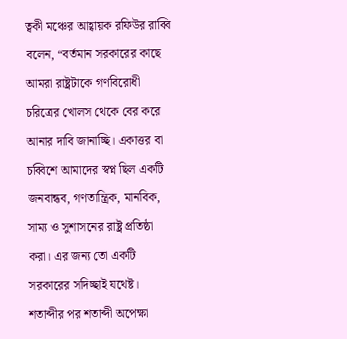ত্বকী মঞ্চের আহ্বায়ক রফিউর রাব্বি বলেন, “বর্তমান সরকারের কাছে আমরা রাষ্ট্রটাকে গণবিরোধী চরিত্রের খোলস থেকে বের করে আনার দাবি জানাচ্ছি। একাত্তর বা চব্বিশে আমাদের স্বপ্ন ছিল একটি জনবান্ধব, গণতান্ত্রিক, মানবিক, সাম্য ও সুশাসনের রাষ্ট্র প্রতিষ্ঠা করা। এর জন্য তো একটি সরকারের সদিচ্ছাই যথেষ্ট। শতাব্দীর পর শতাব্দী অপেক্ষা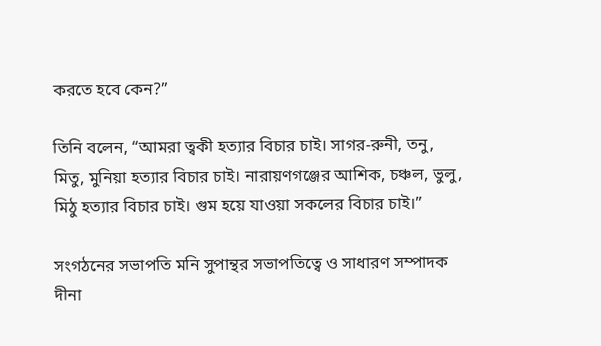করতে হবে কেন?”

তিনি বলেন, “আমরা ত্বকী হত্যার বিচার চাই। সাগর-রুনী, তনু, মিতু, মুনিয়া হত্যার বিচার চাই। নারায়ণগঞ্জের আশিক, চঞ্চল, ভুলু, মিঠু হত্যার বিচার চাই। গুম হয়ে যাওয়া সকলের বিচার চাই।”

সংগঠনের সভাপতি মনি সুপান্থর সভাপতিত্বে ও সাধারণ সম্পাদক দীনা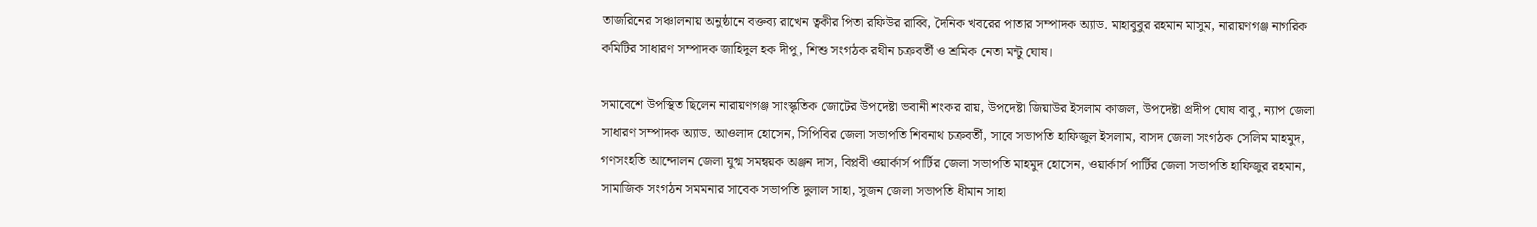তাজরিনের সঞ্চালনায় অনুষ্ঠানে বক্তব্য রাখেন ত্বকীর পিতা রফিউর রাব্বি, দৈনিক খবরের পাতার সম্পাদক অ্যাড. মাহাবুবুর রহমান মাসুম, নারায়ণগঞ্জ নাগরিক কমিটির সাধারণ সম্পাদক জাহিদুল হক দীপু, শিশু সংগঠক রথীন চক্রবর্তী ও শ্রমিক নেতা মন্টু ঘোষ।

সমাবেশে উপস্থিত ছিলেন নারায়ণগঞ্জ সাংস্কৃতিক জোটের উপদেষ্টা ভবানী শংকর রায়, উপদেষ্টা জিয়াউর ইসলাম কাজল, উপদেষ্টা প্রদীপ ঘোষ বাবু, ন্যাপ জেলা সাধারণ সম্পাদক অ্যাড. আওলাদ হোসেন, সিপিবির জেলা সভাপতি শিবনাথ চক্রবর্তী, সাবে সভাপতি হাফিজুল ইসলাম, বাসদ জেলা সংগঠক সেলিম মাহমুদ, গণসংহতি আন্দোলন জেলা যুগ্ম সমন্বয়ক অঞ্জন দাস, বিপ্লবী ওয়ার্কার্স পার্টির জেলা সভাপতি মাহমুদ হোসেন, ওয়ার্কার্স পার্টির জেলা সভাপতি হাফিজুর রহমান, সামাজিক সংগঠন সমমনার সাবেক সভাপতি দুলাল সাহা, সুজন জেলা সভাপতি ধীমান সাহা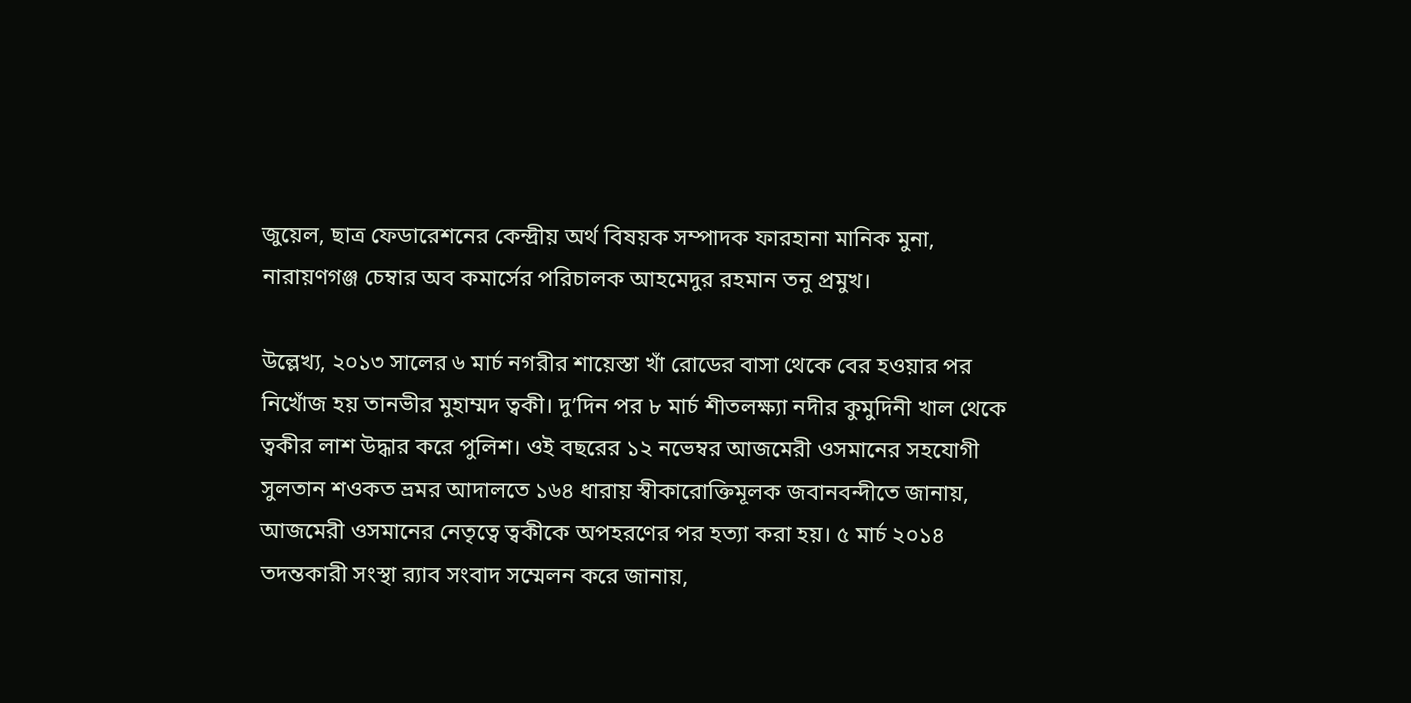জুয়েল, ছাত্র ফেডারেশনের কেন্দ্রীয় অর্থ বিষয়ক সম্পাদক ফারহানা মানিক মুনা, নারায়ণগঞ্জ চেম্বার অব কমার্সের পরিচালক আহমেদুর রহমান তনু প্রমুখ।

উল্লেখ্য, ২০১৩ সালের ৬ মার্চ নগরীর শায়েস্তা খাঁ রোডের বাসা থেকে বের হওয়ার পর নিখোঁজ হয় তানভীর মুহাম্মদ ত্বকী। দু’দিন পর ৮ মার্চ শীতলক্ষ্যা নদীর কুমুদিনী খাল থেকে ত্বকীর লাশ উদ্ধার করে পুলিশ। ওই বছরের ১২ নভেম্বর আজমেরী ওসমানের সহযোগী সুলতান শওকত ভ্রমর আদালতে ১৬৪ ধারায় স্বীকারোক্তিমূলক জবানবন্দীতে জানায়, আজমেরী ওসমানের নেতৃত্বে ত্বকীকে অপহরণের পর হত্যা করা হয়। ৫ মার্চ ২০১৪ তদন্তকারী সংস্থা র‌্যাব সংবাদ সম্মেলন করে জানায়,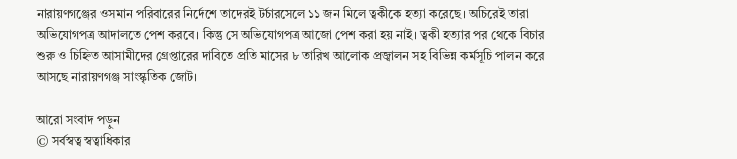নারায়ণগঞ্জের ওসমান পরিবারের নির্দেশে তাদেরই টর্চারসেলে ১১ জন মিলে ত্বকীকে হত্যা করেছে। অচিরেই তারা অভিযোগপত্র আদালতে পেশ করবে। কিন্তু সে অভিযোগপত্র আজো পেশ করা হয় নাই। ত্বকী হত্যার পর থেকে বিচার শুরু ও চিহ্নিত আসামীদের গ্রেপ্তারের দাবিতে প্রতি মাসের ৮ তারিখ আলোক প্রজ্বালন সহ বিভিন্ন কর্মসূচি পালন করে আসছে নারায়ণগঞ্জ সাংস্কৃতিক জোট।

আরো সংবাদ পড়ুন
© সর্বস্বত্ব স্বত্বাধিকার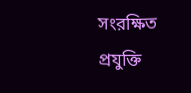সংরক্ষিত
প্রযুক্তি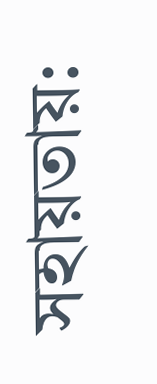সহায়তায়: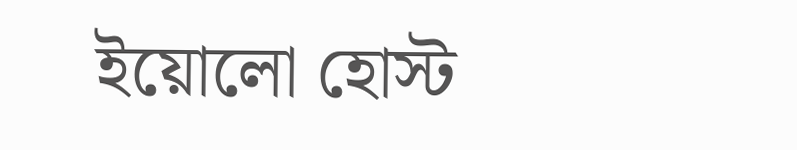ইয়োলো হোস্ট